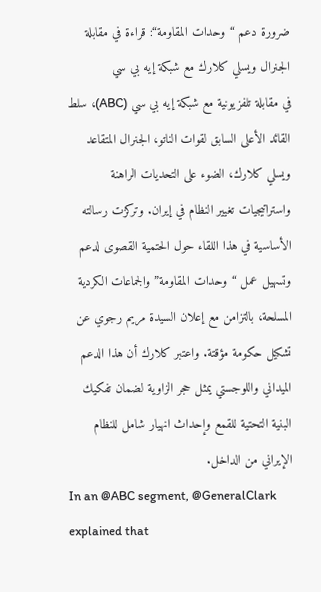ضرورة دعم “وحدات المقاومة“: قراءة في مقابلة الجنرال ويسلي كلارك مع شبكة إيه بي سي
في مقابلة تلفزيونية مع شبكة إيه بي سي (ABC)، سلط القائد الأعلى السابق لقوات الناتو، الجنرال المتقاعد ويسلي كلارك، الضوء على التحديات الراهنة واستراتيجيات تغيير النظام في إيران. وتركزت رسالته الأساسية في هذا اللقاء حول الحتمية القصوى لدعم وتسهيل عمل “وحدات المقاومة” والجماعات الكردية المسلحة، بالتزامن مع إعلان السيدة مريم رجوي عن تشكيل حكومة مؤقتة. واعتبر كلارك أن هذا الدعم الميداني واللوجستي يمثل حجر الزاوية لضمان تفكيك البنية التحتية للقمع وإحداث انهيار شامل للنظام الإيراني من الداخل.
In an @ABC segment, @GeneralClark explained that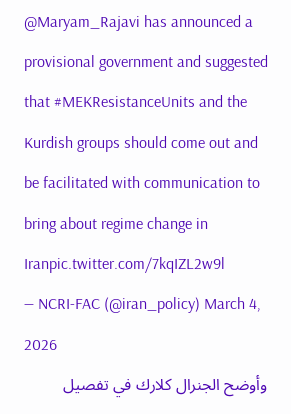@Maryam_Rajavi has announced a provisional government and suggested that #MEKResistanceUnits and the Kurdish groups should come out and be facilitated with communication to bring about regime change in Iranpic.twitter.com/7kqIZL2w9l
— NCRI-FAC (@iran_policy) March 4, 2026
وأوضح الجنرال كلارك في تفصيل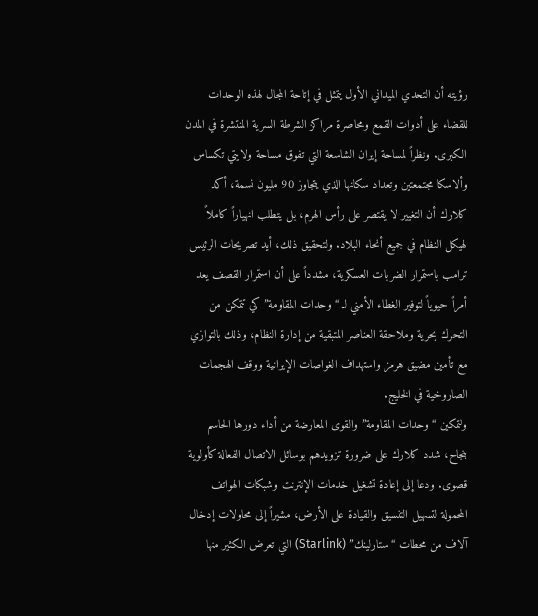رؤيته أن التحدي الميداني الأول يتمثل في إتاحة المجال لهذه الوحدات للقضاء على أدوات القمع ومحاصرة مراكز الشرطة السرية المنتشرة في المدن الكبرى. ونظراً لمساحة إيران الشاسعة التي تفوق مساحة ولايتي تكساس وألاسكا مجتمعتين وتعداد سكانها الذي يتجاوز 90 مليون نسمة، أكد كلارك أن التغيير لا يقتصر على رأس الهرم، بل يتطلب انهياراً كاملاً لهيكل النظام في جميع أنحاء البلاد. ولتحقيق ذلك، أيد تصريحات الرئيس ترامب باستمرار الضربات العسكرية، مشدداً على أن استمرار القصف يعد أمراً حيوياً لتوفير الغطاء الأمني لـ “وحدات المقاومة” كي تتمكن من التحرك بحرية وملاحقة العناصر المتبقية من إدارة النظام، وذلك بالتوازي مع تأمين مضيق هرمز واستهداف الغواصات الإيرانية ووقف الهجمات الصاروخية في الخليج.
ولتمكين “وحدات المقاومة” والقوى المعارضة من أداء دورها الحاسم بنجاح، شدد كلارك على ضرورة تزويدهم بوسائل الاتصال الفعالة كأولوية قصوى. ودعا إلى إعادة تشغيل خدمات الإنترنت وشبكات الهواتف المحمولة لتسهيل التنسيق والقيادة على الأرض، مشيراً إلى محاولات إدخال آلاف من محطات “ستارلينك” (Starlink) التي تعرض الكثير منها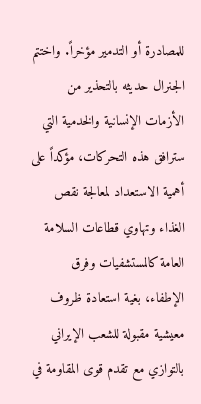للمصادرة أو التدمير مؤخراً. واختتم الجنرال حديثه بالتحذير من الأزمات الإنسانية والخدمية التي سترافق هذه التحركات، مؤكداً على أهمية الاستعداد لمعالجة نقص الغذاء وتهاوي قطاعات السلامة العامة كالمستشفيات وفرق الإطفاء، بغية استعادة ظروف معيشية مقبولة للشعب الإيراني بالتوازي مع تقدم قوى المقاومة في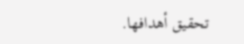تحقيق أهدافها.